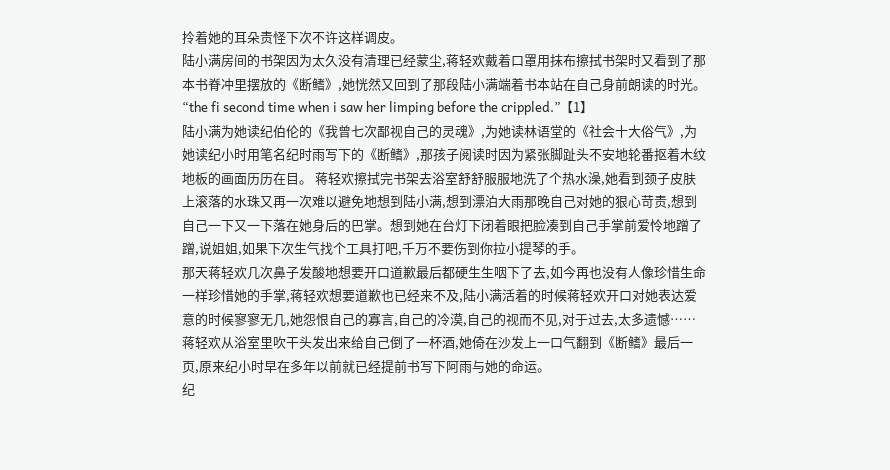拎着她的耳朵责怪下次不许这样调皮。
陆小满房间的书架因为太久没有清理已经蒙尘,蒋轻欢戴着口罩用抹布擦拭书架时又看到了那本书脊冲里摆放的《断鳍》,她恍然又回到了那段陆小满端着书本站在自己身前朗读的时光。
“the fi second time when i saw her limping before the crippled.”【1】
陆小满为她读纪伯伦的《我曾七次鄙视自己的灵魂》,为她读林语堂的《社会十大俗气》,为她读纪小时用笔名纪时雨写下的《断鳍》,那孩子阅读时因为紧张脚趾头不安地轮番抠着木纹地板的画面历历在目。 蒋轻欢擦拭完书架去浴室舒舒服服地洗了个热水澡,她看到颈子皮肤上滚落的水珠又再一次难以避免地想到陆小满,想到漂泊大雨那晚自己对她的狠心苛责,想到自己一下又一下落在她身后的巴掌。想到她在台灯下闭着眼把脸凑到自己手掌前爱怜地蹭了蹭,说姐姐,如果下次生气找个工具打吧,千万不要伤到你拉小提琴的手。
那天蒋轻欢几次鼻子发酸地想要开口道歉最后都硬生生咽下了去,如今再也没有人像珍惜生命一样珍惜她的手掌,蒋轻欢想要道歉也已经来不及,陆小满活着的时候蒋轻欢开口对她表达爱意的时候寥寥无几,她怨恨自己的寡言,自己的冷漠,自己的视而不见,对于过去,太多遗憾……
蒋轻欢从浴室里吹干头发出来给自己倒了一杯酒,她倚在沙发上一口气翻到《断鳍》最后一页,原来纪小时早在多年以前就已经提前书写下阿雨与她的命运。
纪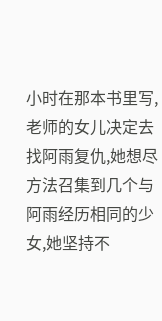小时在那本书里写,老师的女儿决定去找阿雨复仇,她想尽方法召集到几个与阿雨经历相同的少女,她坚持不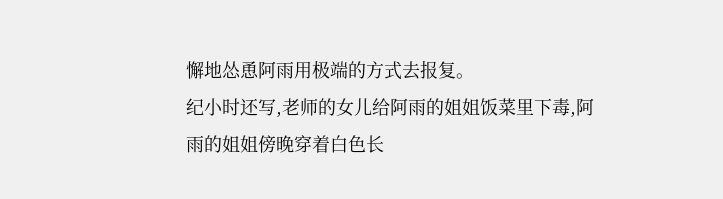懈地怂恿阿雨用极端的方式去报复。
纪小时还写,老师的女儿给阿雨的姐姐饭菜里下毒,阿雨的姐姐傍晚穿着白色长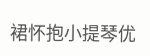裙怀抱小提琴优